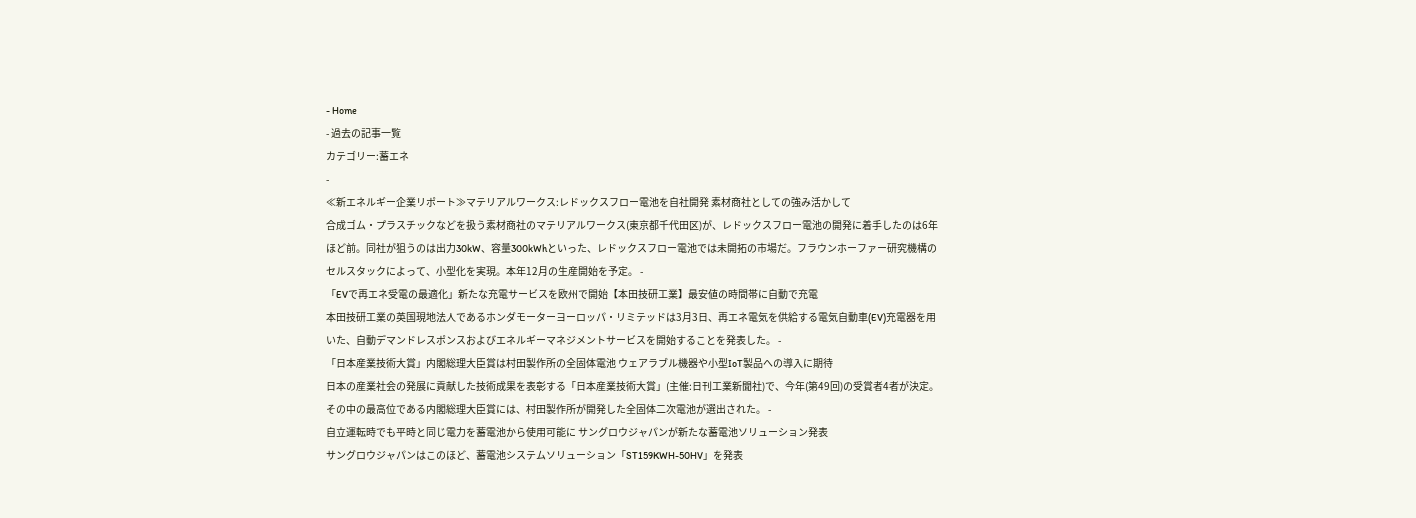- Home
- 過去の記事一覧
カテゴリー:蓄エネ
-
≪新エネルギー企業リポート≫マテリアルワークス:レドックスフロー電池を自社開発 素材商社としての強み活かして
合成ゴム・プラスチックなどを扱う素材商社のマテリアルワークス(東京都千代田区)が、レドックスフロー電池の開発に着手したのは6年ほど前。同社が狙うのは出力30kW、容量300kWhといった、レドックスフロー電池では未開拓の市場だ。フラウンホーファー研究機構のセルスタックによって、小型化を実現。本年12月の生産開始を予定。 -
「EVで再エネ受電の最適化」新たな充電サービスを欧州で開始【本田技研工業】最安値の時間帯に自動で充電
本田技研工業の英国現地法人であるホンダモーターヨーロッパ・リミテッドは3月3日、再エネ電気を供給する電気自動車(EV)充電器を用いた、自動デマンドレスポンスおよびエネルギーマネジメントサービスを開始することを発表した。 -
「日本産業技術大賞」内閣総理大臣賞は村田製作所の全固体電池 ウェアラブル機器や小型IoT製品への導入に期待
日本の産業社会の発展に貢献した技術成果を表彰する「日本産業技術大賞」(主催:日刊工業新聞社)で、今年(第49回)の受賞者4者が決定。その中の最高位である内閣総理大臣賞には、村田製作所が開発した全固体二次電池が選出された。 -
自立運転時でも平時と同じ電力を蓄電池から使用可能に サングロウジャパンが新たな蓄電池ソリューション発表
サングロウジャパンはこのほど、蓄電池システムソリューション「ST159KWH-50HV」を発表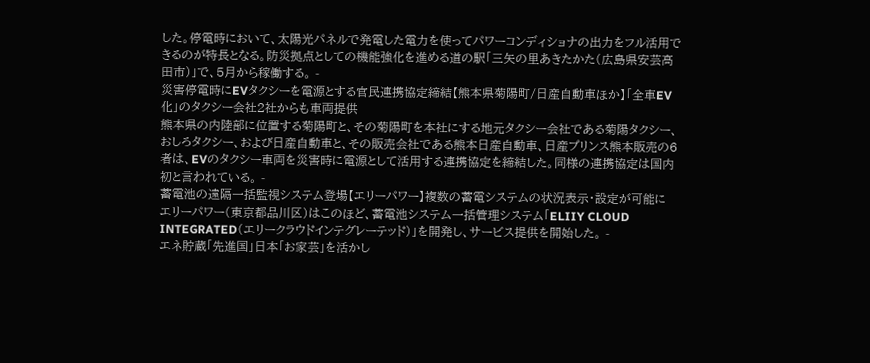した。停電時において、太陽光パネルで発電した電力を使ってパワーコンディショナの出力をフル活用できるのが特長となる。防災拠点としての機能強化を進める道の駅「三矢の里あきたかた(広島県安芸高田市)」で、5月から稼働する。 -
災害停電時にEVタクシーを電源とする官民連携協定締結【熊本県菊陽町/日産自動車ほか】「全車EV化」のタクシー会社2社からも車両提供
熊本県の内陸部に位置する菊陽町と、その菊陽町を本社にする地元タクシー会社である菊陽タクシー、おしろタクシー、および日産自動車と、その販売会社である熊本日産自動車、日産プリンス熊本販売の6者は、EVのタクシー車両を災害時に電源として活用する連携協定を締結した。同様の連携協定は国内初と言われている。 -
蓄電池の遠隔一括監視システム登場【エリーパワー】複数の蓄電システムの状況表示・設定が可能に
エリーパワー(東京都品川区)はこのほど、蓄電池システム一括管理システム「ELIIY CLOUD INTEGRATED(エリークラウドインテグレーテッド)」を開発し、サービス提供を開始した。 -
エネ貯蔵「先進国」日本「お家芸」を活かし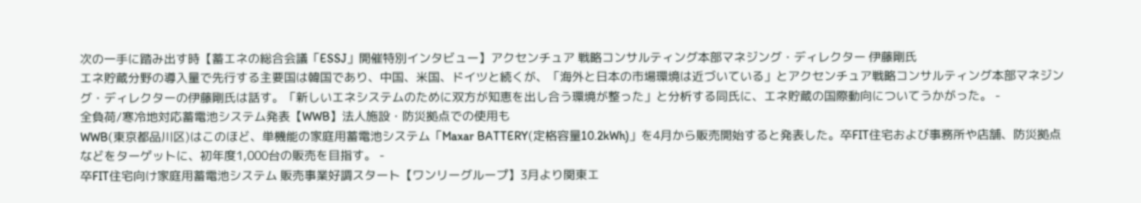次の一手に踏み出す時【蓄エネの総合会議「ESSJ」開催特別インタビュー】アクセンチュア 戦略コンサルティング本部マネジング・ディレクター 伊藤剛氏
エネ貯蔵分野の導入量で先行する主要国は韓国であり、中国、米国、ドイツと続くが、「海外と日本の市場環境は近づいている」とアクセンチュア戦略コンサルティング本部マネジング・ディレクターの伊藤剛氏は話す。「新しいエネシステムのために双方が知恵を出し合う環境が整った」と分析する同氏に、エネ貯蔵の国際動向についてうかがった。 -
全負荷/寒冷地対応蓄電池システム発表【WWB】法人施設・防災拠点での使用も
WWB(東京都品川区)はこのほど、単機能の家庭用蓄電池システム「Maxar BATTERY(定格容量10.2kWh)」を4月から販売開始すると発表した。卒FIT住宅および事務所や店舗、防災拠点などをターゲットに、初年度1,000台の販売を目指す。 -
卒FIT住宅向け家庭用蓄電池システム 販売事業好調スタート【ワンリーグループ】3月より関東エ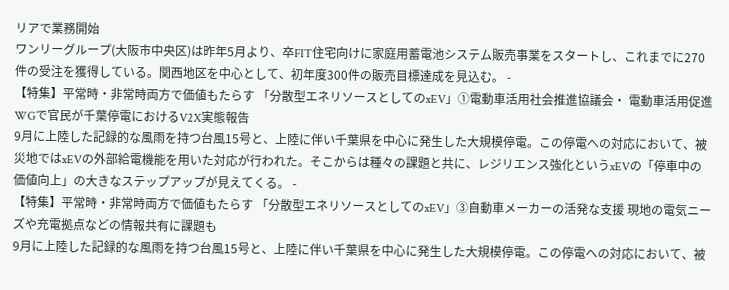リアで業務開始
ワンリーグループ(大阪市中央区)は昨年5月より、卒FIT住宅向けに家庭用蓄電池システム販売事業をスタートし、これまでに270件の受注を獲得している。関西地区を中心として、初年度300件の販売目標達成を見込む。 -
【特集】平常時・非常時両方で価値もたらす 「分散型エネリソースとしてのxEV」①電動車活用社会推進協議会・ 電動車活用促進WGで官民が千葉停電におけるV2X実態報告
9月に上陸した記録的な風雨を持つ台風15号と、上陸に伴い千葉県を中心に発生した大規模停電。この停電への対応において、被災地ではxEVの外部給電機能を用いた対応が行われた。そこからは種々の課題と共に、レジリエンス強化というxEVの「停車中の価値向上」の大きなステップアップが見えてくる。 -
【特集】平常時・非常時両方で価値もたらす 「分散型エネリソースとしてのxEV」③自動車メーカーの活発な支援 現地の電気ニーズや充電拠点などの情報共有に課題も
9月に上陸した記録的な風雨を持つ台風15号と、上陸に伴い千葉県を中心に発生した大規模停電。この停電への対応において、被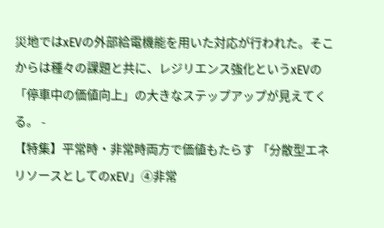災地ではxEVの外部給電機能を用いた対応が行われた。そこからは種々の課題と共に、レジリエンス強化というxEVの「停車中の価値向上」の大きなステップアップが見えてくる。 -
【特集】平常時・非常時両方で価値もたらす 「分散型エネリソースとしてのxEV」④非常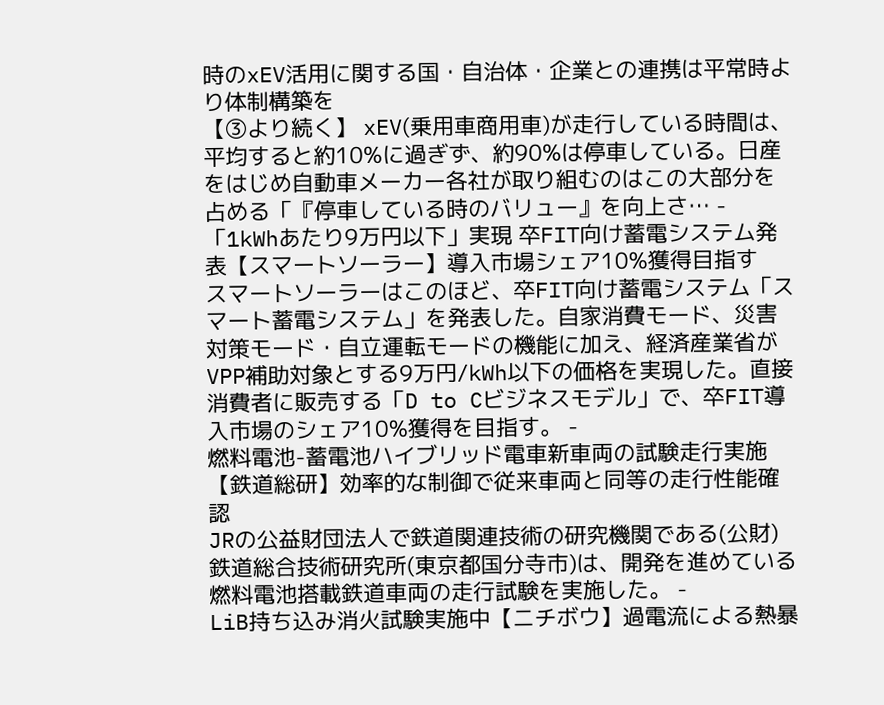時のxEV活用に関する国・自治体・企業との連携は平常時より体制構築を
【③より続く】 xEV(乗用車商用車)が走行している時間は、平均すると約10%に過ぎず、約90%は停車している。日産をはじめ自動車メーカー各社が取り組むのはこの大部分を占める「『停車している時のバリュー』を向上さ… -
「1kWhあたり9万円以下」実現 卒FIT向け蓄電システム発表【スマートソーラー】導入市場シェア10%獲得目指す
スマートソーラーはこのほど、卒FIT向け蓄電システム「スマート蓄電システム」を発表した。自家消費モード、災害対策モード・自立運転モードの機能に加え、経済産業省がVPP補助対象とする9万円/kWh以下の価格を実現した。直接消費者に販売する「D to Cビジネスモデル」で、卒FIT導入市場のシェア10%獲得を目指す。 -
燃料電池-蓄電池ハイブリッド電車新車両の試験走行実施【鉄道総研】効率的な制御で従来車両と同等の走行性能確認
JRの公益財団法人で鉄道関連技術の研究機関である(公財)鉄道総合技術研究所(東京都国分寺市)は、開発を進めている燃料電池搭載鉄道車両の走行試験を実施した。 -
LiB持ち込み消火試験実施中【ニチボウ】過電流による熱暴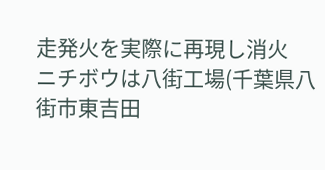走発火を実際に再現し消火
ニチボウは八街工場(千葉県八街市東吉田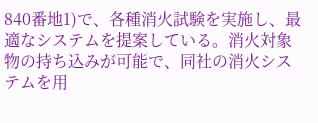840番地1)で、各種消火試験を実施し、最適なシステムを提案している。消火対象物の持ち込みが可能で、同社の消火システムを用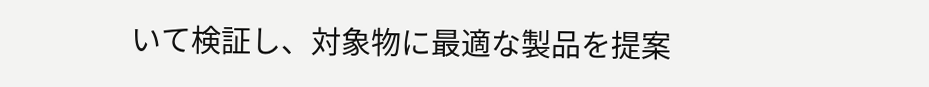いて検証し、対象物に最適な製品を提案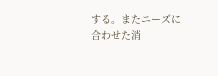する。またニーズに合わせた消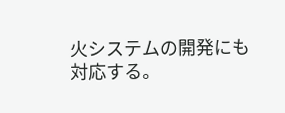火システムの開発にも対応する。